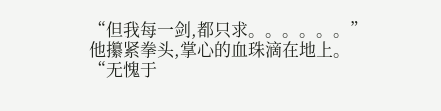“但我每一剑,都只求。。。。。。”
他攥紧拳头,掌心的血珠滴在地上。
“无愧于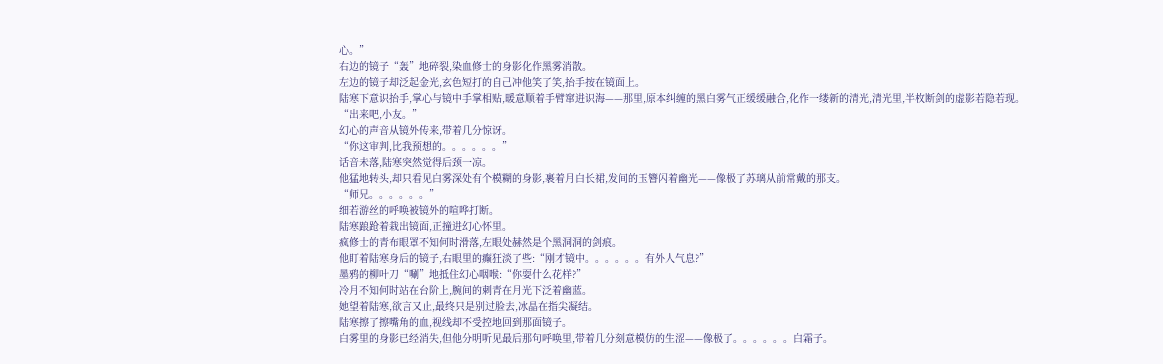心。”
右边的镜子“轰”地碎裂,染血修士的身影化作黑雾消散。
左边的镜子却泛起金光,玄色短打的自己冲他笑了笑,抬手按在镜面上。
陆寒下意识抬手,掌心与镜中手掌相贴,暖意顺着手臂窜进识海——那里,原本纠缠的黑白雾气正缓缓融合,化作一缕新的清光,清光里,半枚断剑的虚影若隐若现。
“出来吧,小友。”
幻心的声音从镜外传来,带着几分惊讶。
“你这审判,比我预想的。。。。。。”
话音未落,陆寒突然觉得后颈一凉。
他猛地转头,却只看见白雾深处有个模糊的身影,裹着月白长裙,发间的玉簪闪着幽光——像极了苏璃从前常戴的那支。
“师兄。。。。。。”
细若游丝的呼唤被镜外的喧哗打断。
陆寒踉跄着栽出镜面,正撞进幻心怀里。
疯修士的青布眼罩不知何时滑落,左眼处赫然是个黑洞洞的剑痕。
他盯着陆寒身后的镜子,右眼里的癫狂淡了些:“刚才镜中。。。。。。有外人气息?”
墨鸦的柳叶刀“唰”地抵住幻心咽喉:“你耍什么花样?”
冷月不知何时站在台阶上,腕间的刺青在月光下泛着幽蓝。
她望着陆寒,欲言又止,最终只是别过脸去,冰晶在指尖凝结。
陆寒擦了擦嘴角的血,视线却不受控地回到那面镜子。
白雾里的身影已经消失,但他分明听见最后那句呼唤里,带着几分刻意模仿的生涩——像极了。。。。。。白霜子。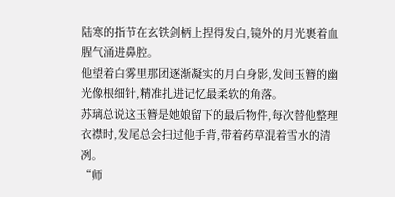陆寒的指节在玄铁剑柄上捏得发白,镜外的月光裹着血腥气涌进鼻腔。
他望着白雾里那团逐渐凝实的月白身影,发间玉簪的幽光像根细针,精准扎进记忆最柔软的角落。
苏璃总说这玉簪是她娘留下的最后物件,每次替他整理衣襟时,发尾总会扫过他手背,带着药草混着雪水的清冽。
“师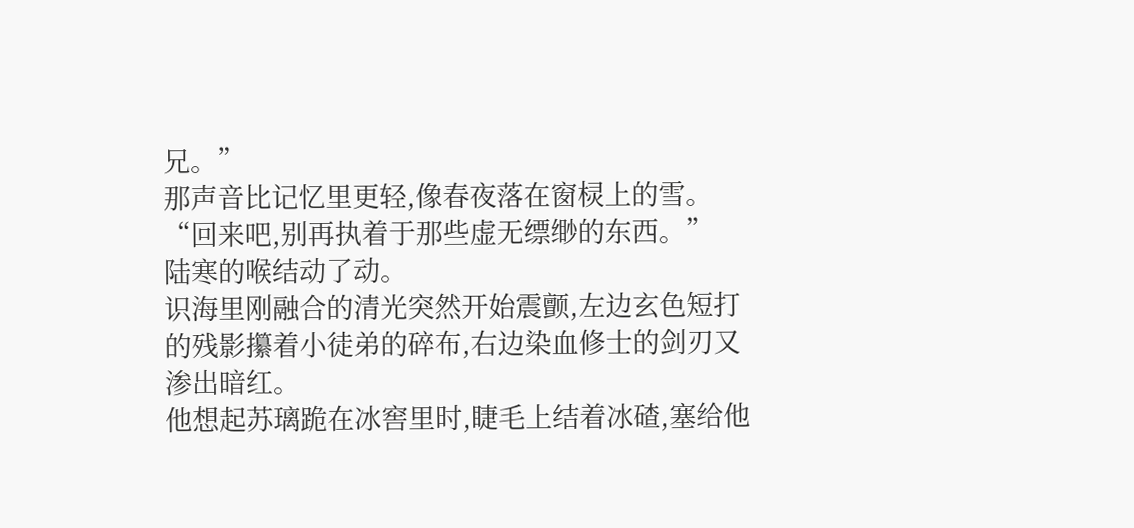兄。”
那声音比记忆里更轻,像春夜落在窗棂上的雪。
“回来吧,别再执着于那些虚无缥缈的东西。”
陆寒的喉结动了动。
识海里刚融合的清光突然开始震颤,左边玄色短打的残影攥着小徒弟的碎布,右边染血修士的剑刃又渗出暗红。
他想起苏璃跪在冰窖里时,睫毛上结着冰碴,塞给他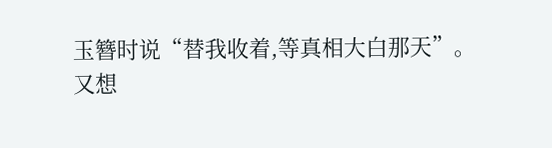玉簪时说“替我收着,等真相大白那天”。
又想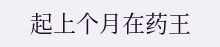起上个月在药王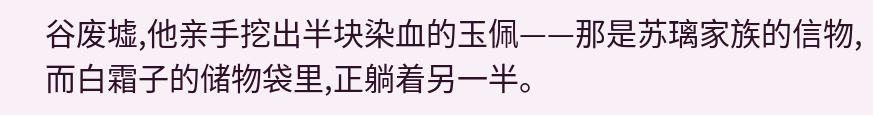谷废墟,他亲手挖出半块染血的玉佩——那是苏璃家族的信物,而白霜子的储物袋里,正躺着另一半。